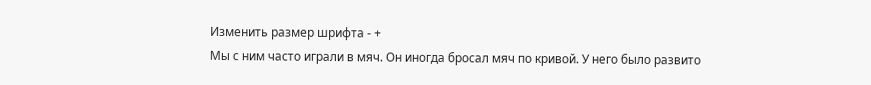Изменить размер шрифта - +
Мы с ним часто играли в мяч. Он иногда бросал мяч по кривой. У него было развито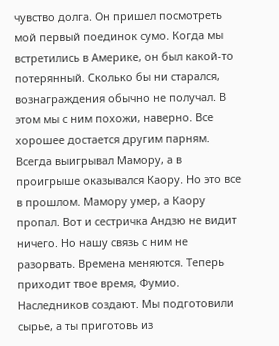чувство долга. Он пришел посмотреть мой первый поединок сумо. Когда мы встретились в Америке, он был какой-то потерянный. Сколько бы ни старался, вознаграждения обычно не получал. В этом мы с ним похожи, наверно. Все хорошее достается другим парням. Всегда выигрывал Мамору, а в проигрыше оказывался Каору. Но это все в прошлом. Мамору умер, а Каору пропал. Вот и сестричка Андзю не видит ничего. Но нашу связь с ним не разорвать. Времена меняются. Теперь приходит твое время, Фумио. Наследников создают. Мы подготовили сырье, а ты приготовь из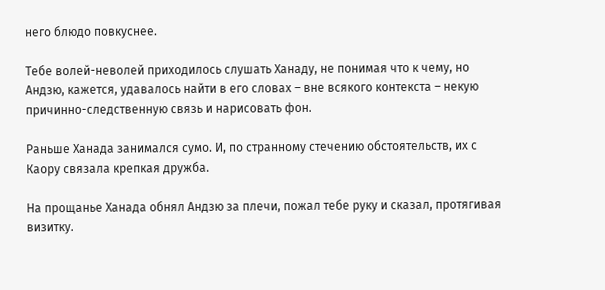него блюдо повкуснее.

Тебе волей-неволей приходилось слушать Ханаду, не понимая что к чему, но Андзю, кажется, удавалось найти в его словах – вне всякого контекста – некую причинно-следственную связь и нарисовать фон.

Раньше Ханада занимался сумо. И, по странному стечению обстоятельств, их с Каору связала крепкая дружба.

На прощанье Ханада обнял Андзю за плечи, пожал тебе руку и сказал, протягивая визитку.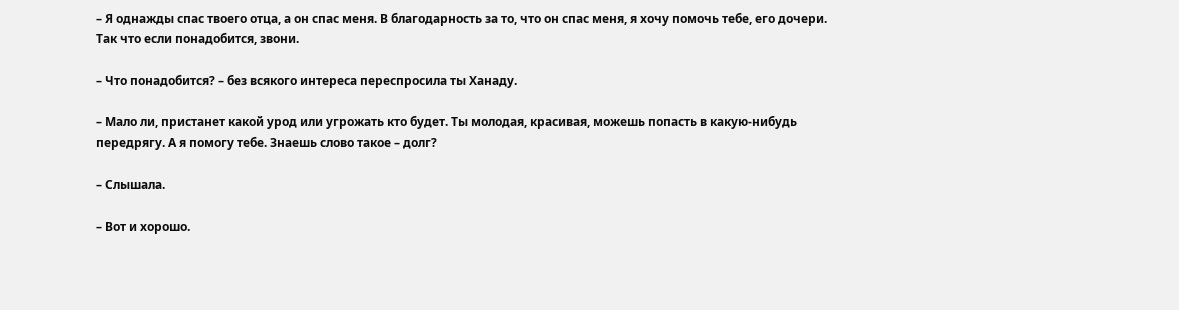– Я однажды спас твоего отца, а он спас меня. В благодарность за то, что он спас меня, я хочу помочь тебе, его дочери. Так что если понадобится, звони.

– Что понадобится? – без всякого интереса переспросила ты Ханаду.

– Мало ли, пристанет какой урод или угрожать кто будет. Ты молодая, красивая, можешь попасть в какую-нибудь передрягу. А я помогу тебе. Знаешь слово такое – долг?

– Слышала.

– Вот и хорошо.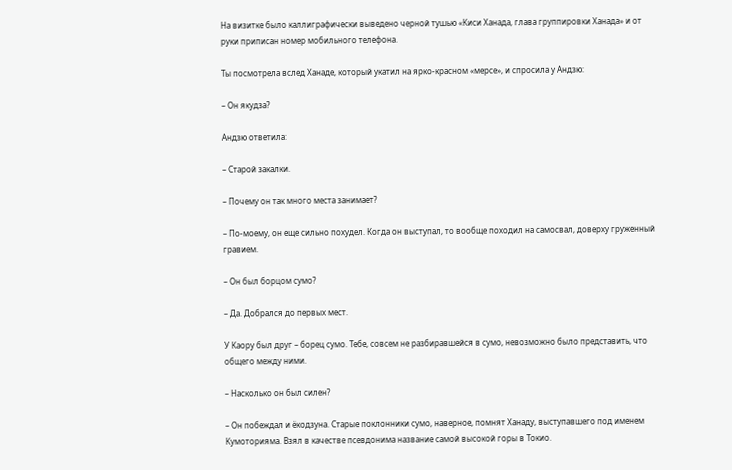На визитке было каллиграфически выведено черной тушью «Киси Ханада, глава группировки Ханада» и от руки приписан номер мобильного телефона.

Ты посмотрела вслед Ханаде, который укатил на ярко-красном «мерсе», и спросила у Андзю:

– Он якудза?

Андзю ответила:

– Старой закалки.

– Почему он так много места занимает?

– По-моему, он еще сильно похудел. Когда он выступал, то вообще походил на самосвал, доверху груженный гравием.

– Он был борцом сумо?

– Да. Добрался до первых мест.

У Каору был друг – борец сумо. Тебе, совсем не разбиравшейся в сумо, невозможно было представить, что общего между ними.

– Насколько он был силен?

– Он побеждал и ёкодзуна. Старые поклонники сумо, наверное, помнят Ханаду, выступавшего под именем Кумоторияма. Взял в качестве псевдонима название самой высокой горы в Токио.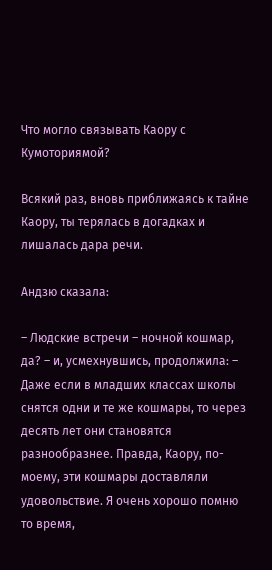Что могло связывать Каору с Кумоториямой?

Всякий раз, вновь приближаясь к тайне Каору, ты терялась в догадках и лишалась дара речи.

Андзю сказала:

– Людские встречи – ночной кошмар, да? – и, усмехнувшись, продолжила: – Даже если в младших классах школы снятся одни и те же кошмары, то через десять лет они становятся разнообразнее. Правда, Каору, по-моему, эти кошмары доставляли удовольствие. Я очень хорошо помню то время,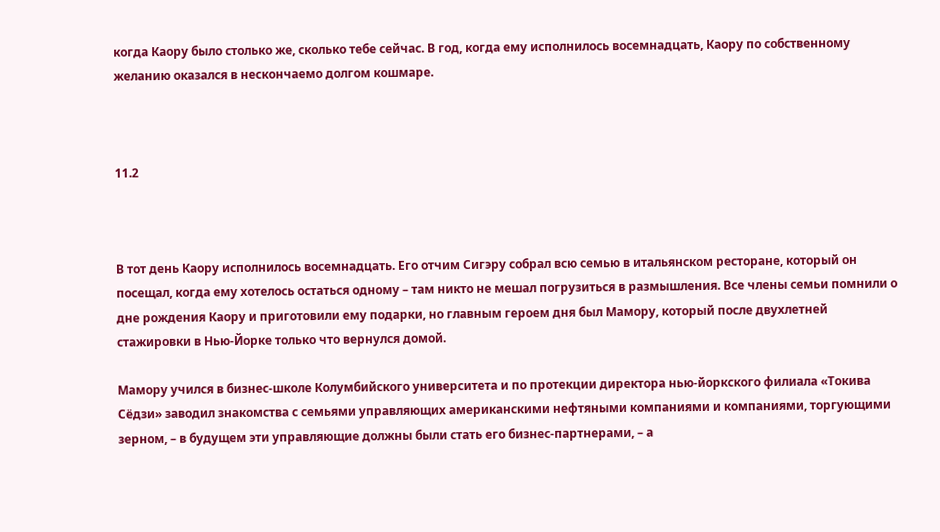когда Каору было столько же, сколько тебе сейчас. В год, когда ему исполнилось восемнадцать, Каору по собственному желанию оказался в нескончаемо долгом кошмаре.



11.2



В тот день Каору исполнилось восемнадцать. Его отчим Сигэру собрал всю семью в итальянском ресторане, который он посещал, когда ему хотелось остаться одному – там никто не мешал погрузиться в размышления. Все члены семьи помнили о дне рождения Каору и приготовили ему подарки, но главным героем дня был Мамору, который после двухлетней стажировки в Нью-Йорке только что вернулся домой.

Мамору учился в бизнес-школе Колумбийского университета и по протекции директора нью-йоркского филиала «Токива Сёдзи» заводил знакомства с семьями управляющих американскими нефтяными компаниями и компаниями, торгующими зерном, – в будущем эти управляющие должны были стать его бизнес-партнерами, – а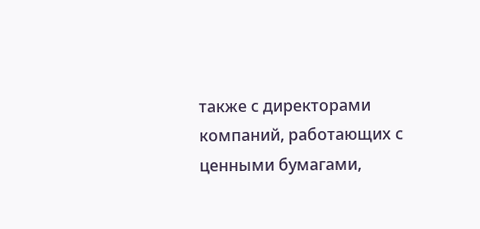также с директорами компаний, работающих с ценными бумагами,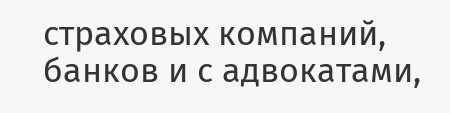страховых компаний, банков и с адвокатами,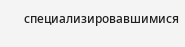специализировавшимися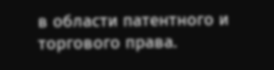в области патентного и торгового права.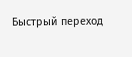Быстрый переход